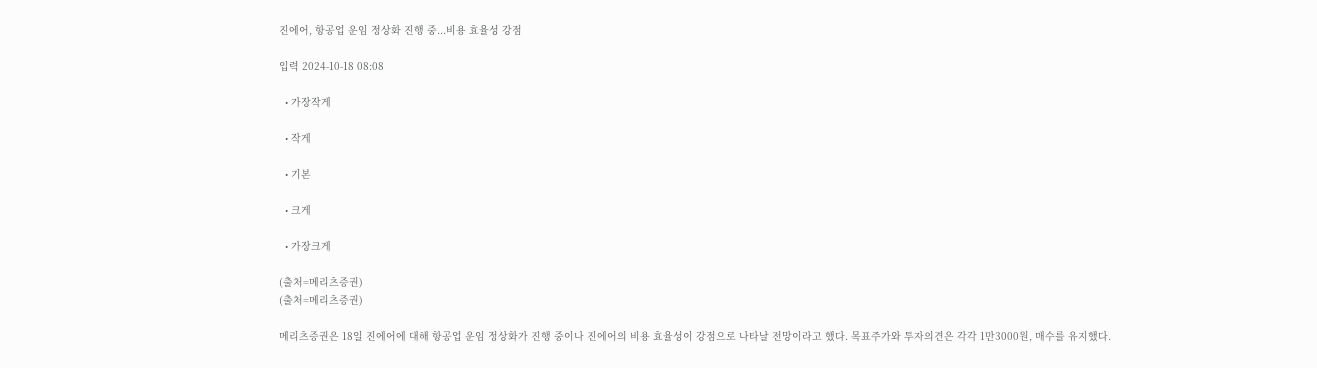진에어, 항공업 운임 정상화 진행 중...비용 효율성 강점

입력 2024-10-18 08:08

  • 가장작게

  • 작게

  • 기본

  • 크게

  • 가장크게

(출처=메리츠증권)
(출처=메리츠증권)

메리츠증권은 18일 진에어에 대해 항공업 운임 정상화가 진행 중이나 진에어의 비용 효율성이 강점으로 나타날 전망이라고 했다. 목표주가와 투자의견은 각각 1만3000원, 매수를 유지했다.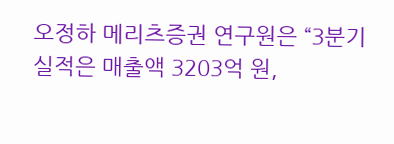오정하 메리츠증권 연구원은 “3분기 실적은 매출액 3203억 원,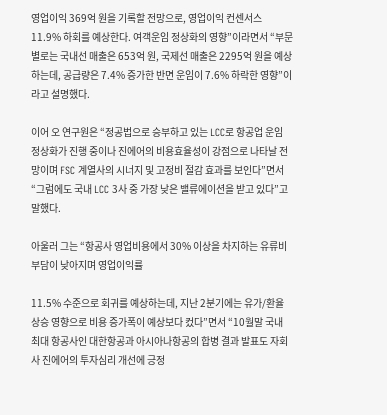영업이익 369억 원을 기록할 전망으로, 영업이익 컨센서스 11.9% 하회를 예상한다. 여객운임 정상화의 영향”이라면서 “부문별로는 국내선 매출은 653억 원, 국제선 매출은 2295억 원을 예상하는데, 공급량은 7.4% 증가한 반면 운임이 7.6% 하락한 영향”이라고 설명했다.

이어 오 연구원은 “정공법으로 승부하고 있는 LCC로 항공업 운임 정상화가 진행 중이나 진에어의 비용효율성이 강점으로 나타날 전망이며 FSC 계열사의 시너지 및 고정비 절감 효과를 보인다”면서 “그럼에도 국내 LCC 3사 중 가장 낮은 밸류에이션을 받고 있다”고 말했다.

아울러 그는 “항공사 영업비용에서 30% 이상을 차지하는 유류비 부담이 낮아지며 영업이익률

11.5% 수준으로 회귀를 예상하는데, 지난 2분기에는 유가/환율 상승 영향으로 비용 증가폭이 예상보다 컸다”면서 “10월말 국내 최대 항공사인 대한항공과 아시아나항공의 합병 결과 발표도 자회사 진에어의 투자심리 개선에 긍정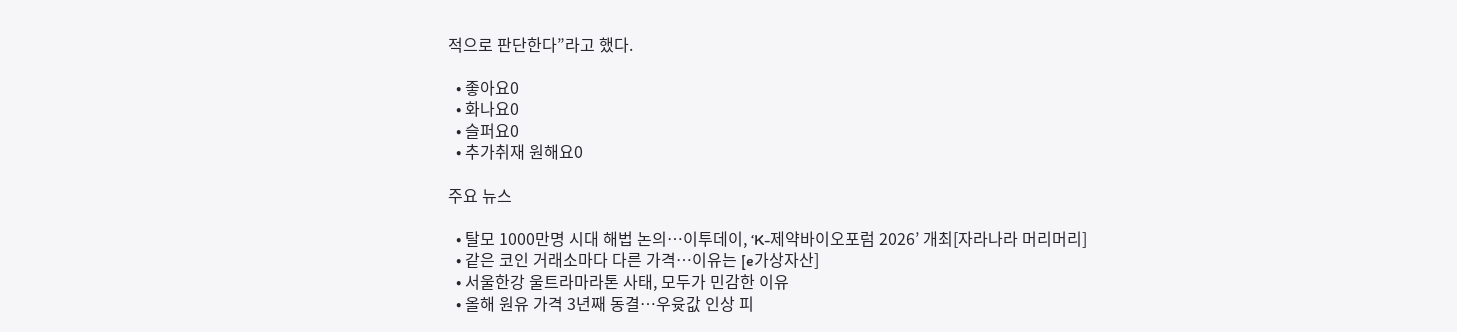적으로 판단한다”라고 했다.

  • 좋아요0
  • 화나요0
  • 슬퍼요0
  • 추가취재 원해요0

주요 뉴스

  • 탈모 1000만명 시대 해법 논의…이투데이, ‘K-제약바이오포럼 2026’ 개최[자라나라 머리머리]
  • 같은 코인 거래소마다 다른 가격…이유는 [e가상자산]
  • 서울한강 울트라마라톤 사태, 모두가 민감한 이유
  • 올해 원유 가격 3년째 동결⋯우윳값 인상 피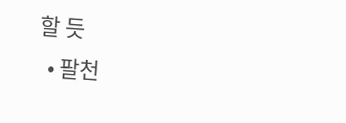할 듯
  • 팔천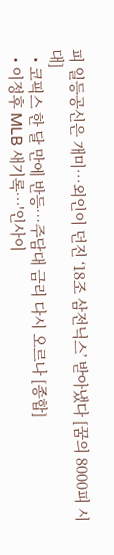피 일등공신은 개미⋯외인이 던진 ‘18조 삼전닉스’ 받아냈다 [꿈의 8000피 시대]
  • 코픽스 한 달 만에 반등⋯주담대 금리 다시 오르나 [종합]
  • 이정후 MLB 새기록…'인사이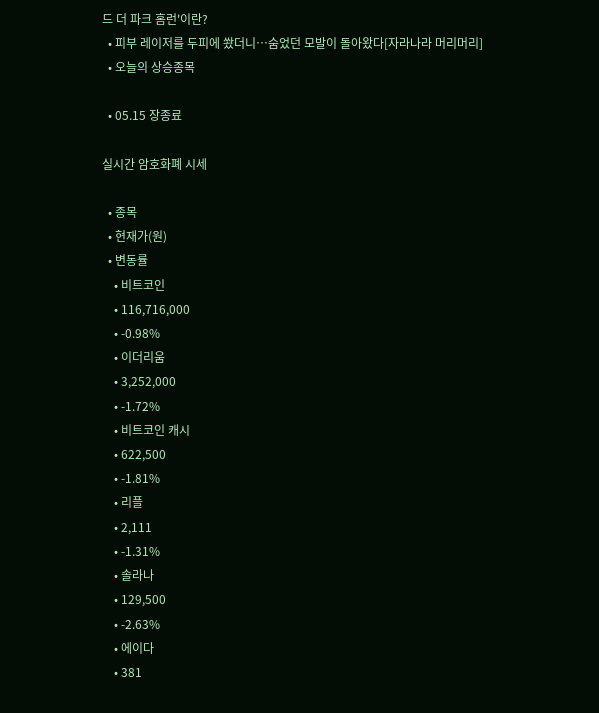드 더 파크 홈런'이란?
  • 피부 레이저를 두피에 쐈더니…숨었던 모발이 돌아왔다[자라나라 머리머리]
  • 오늘의 상승종목

  • 05.15 장종료

실시간 암호화폐 시세

  • 종목
  • 현재가(원)
  • 변동률
    • 비트코인
    • 116,716,000
    • -0.98%
    • 이더리움
    • 3,252,000
    • -1.72%
    • 비트코인 캐시
    • 622,500
    • -1.81%
    • 리플
    • 2,111
    • -1.31%
    • 솔라나
    • 129,500
    • -2.63%
    • 에이다
    • 381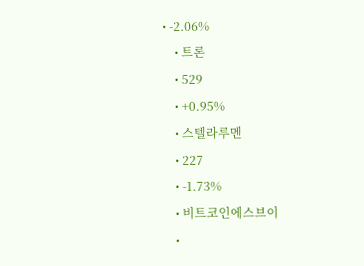• -2.06%
    • 트론
    • 529
    • +0.95%
    • 스텔라루멘
    • 227
    • -1.73%
    • 비트코인에스브이
    •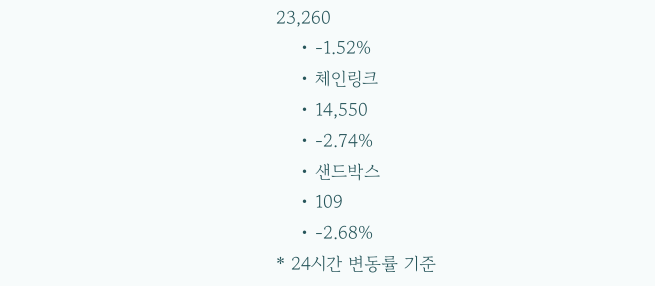23,260
    • -1.52%
    • 체인링크
    • 14,550
    • -2.74%
    • 샌드박스
    • 109
    • -2.68%
* 24시간 변동률 기준